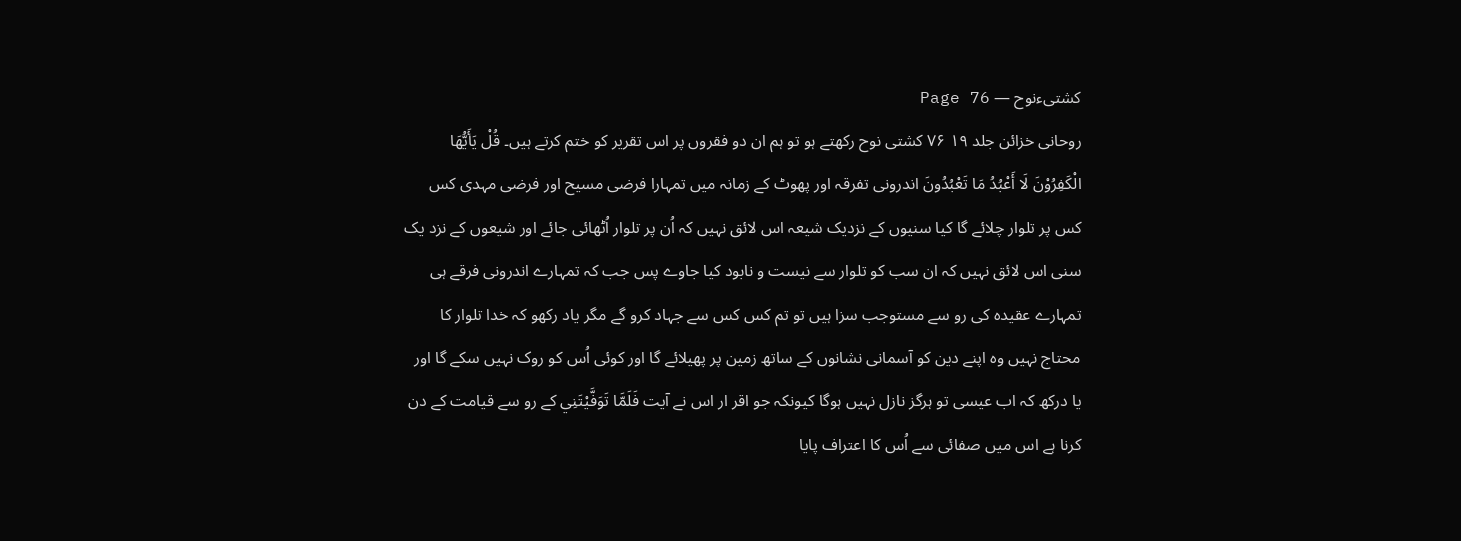کشتیءنوح — Page 76
روحانی خزائن جلد ۱۹ ۷۶ کشتی نوح رکھتے ہو تو ہم ان دو فقروں پر اس تقریر کو ختم کرتے ہیں۔ قُلْ يَأَيُّهَا الْكَفِرُوْنَ لَا أَعْبُدُ مَا تَعْبُدُونَ اندرونی تفرقہ اور پھوٹ کے زمانہ میں تمہارا فرضی مسیح اور فرضی مہدی کس کس پر تلوار چلائے گا کیا سنیوں کے نزدیک شیعہ اس لائق نہیں کہ اُن پر تلوار اُٹھائی جائے اور شیعوں کے نزد یک سنی اس لائق نہیں کہ ان سب کو تلوار سے نیست و نابود کیا جاوے پس جب کہ تمہارے اندرونی فرقے ہی تمہارے عقیدہ کی رو سے مستوجب سزا ہیں تو تم کس کس سے جہاد کرو گے مگر یاد رکھو کہ خدا تلوار کا محتاج نہیں وہ اپنے دین کو آسمانی نشانوں کے ساتھ زمین پر پھیلائے گا اور کوئی اُس کو روک نہیں سکے گا اور یا درکھ کہ اب عیسی تو ہرگز نازل نہیں ہوگا کیونکہ جو اقر ار اس نے آیت فَلَمَّا تَوَفَّيْتَنِي کے رو سے قیامت کے دن کرنا ہے اس میں صفائی سے اُس کا اعتراف پایا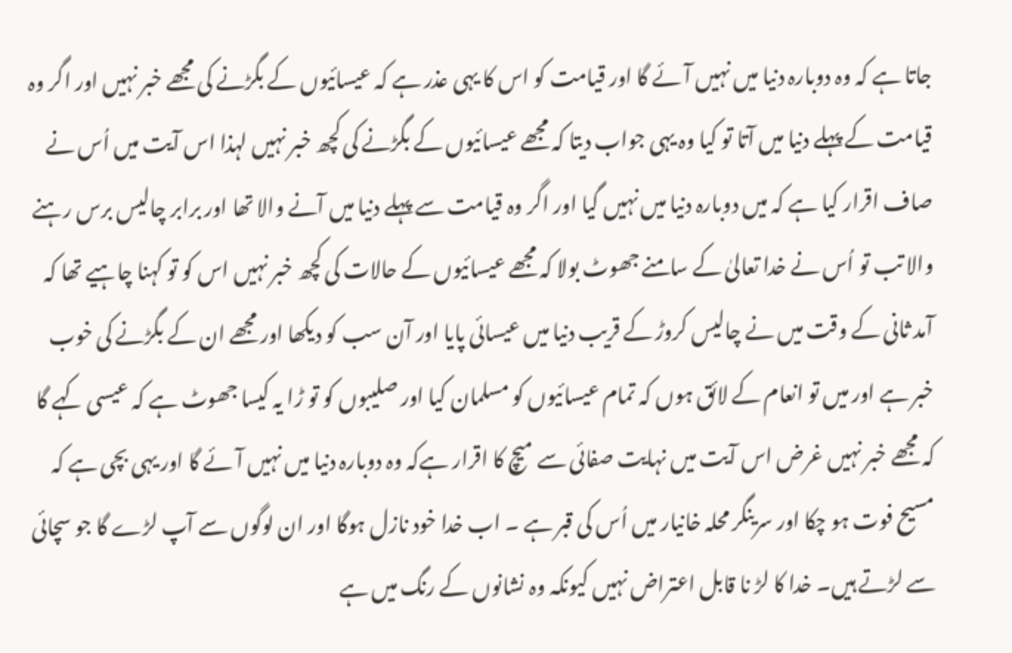جاتا ہے کہ وہ دوبارہ دنیا میں نہیں آئے گا اور قیامت کو اس کا یہی عذر ہے کہ عیسائیوں کے بگڑنے کی مجھے خبر نہیں اور اگر وہ قیامت کے پہلے دنیا میں آتا تو کیا وہ یہی جواب دیتا کہ مجھے عیسائیوں کے بگڑنے کی کچھ خبر نہیں لہذا اس آیت میں اُس نے صاف اقرار کیا ہے کہ میں دوبارہ دنیا میں نہیں گیا اور اگر وہ قیامت سے پہلے دنیا میں آنے والا تھا اور برابر چالیس برس رہنے والا تب تو اُس نے خدا تعالیٰ کے سامنے جھوٹ بولا کہ مجھے عیسائیوں کے حالات کی کچھ خبر نہیں اس کو تو کہنا چاہیے تھا کہ آمد ثانی کے وقت میں نے چالیس کروڑ کے قریب دنیا میں عیسائی پایا اور آن سب کو دیکھا اور مجھے ان کے بگڑنے کی خوب خبر ہے اور میں تو انعام کے لائق ہوں کہ تمام عیسائیوں کو مسلمان کیا اور صلیبوں کو تو ڑا یہ کیسا جھوٹ ہے کہ عیسی کہے گا کہ مجھے خبر نہیں غرض اس آیت میں نہایت صفائی سے میچ کا اقرار ہےکہ وہ دوبارہ دنیا میں نہیں آئے گا اور یہی بچی ہے کہ مسیح فوت ہو چکا اور سرینگر محلہ خانیار میں اُس کی قبر ہے ۔ اب خدا خود نازل ہوگا اور ان لوگوں سے آپ لڑے گا جو سچائی سے لڑتے ہیں۔ خدا کا لڑ نا قابل اعتراض نہیں کیونکہ وہ نشانوں کے رنگ میں ہے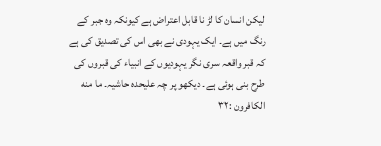لیکن انسان کا لڑ نا قابل اعتراض ہے کیونکہ وہ جبر کے رنگ میں ہے۔ ایک یہودی نے بھی اس کی تصدیق کی ہے کہ قبر واقعہ سری نگر یہودیوں کے انبیاء کی قبروں کی طرح بنی ہوئی ہے۔ دیکھو پر چہ علیحدہ حاشیہ۔ ما منه الكافرون :٣٢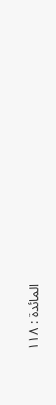المائدة : ١١٨